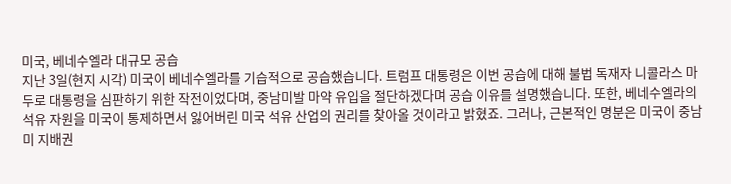미국, 베네수엘라 대규모 공습
지난 3일(현지 시각) 미국이 베네수엘라를 기습적으로 공습했습니다. 트럼프 대통령은 이번 공습에 대해 불법 독재자 니콜라스 마두로 대통령을 심판하기 위한 작전이었다며, 중남미발 마약 유입을 절단하겠다며 공습 이유를 설명했습니다. 또한, 베네수엘라의 석유 자원을 미국이 통제하면서 잃어버린 미국 석유 산업의 권리를 찾아올 것이라고 밝혔죠. 그러나, 근본적인 명분은 미국이 중남미 지배권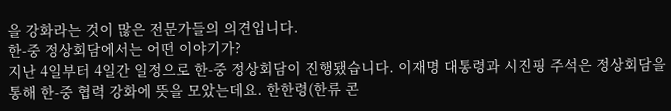을 강화라는 것이 많은 전문가들의 의견입니다.
한-중 정상회담에서는 어떤 이야기가?
지난 4일부터 4일간 일정으로 한-중 정상회담이 진행됐습니다. 이재명 대통령과 시진핑 주석은 정상회담을 통해 한-중 협력 강화에 뜻을 모았는데요. 한한령(한류 콘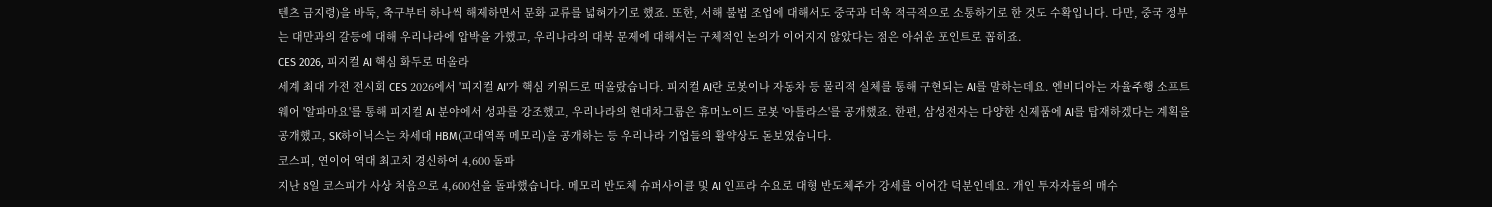텐츠 금지령)을 바둑, 축구부터 하나씩 해제하면서 문화 교류를 넓혀가기로 했죠. 또한, 서해 불법 조업에 대해서도 중국과 더욱 적극적으로 소통하기로 한 것도 수확입니다. 다만, 중국 정부는 대만과의 갈등에 대해 우리나라에 압박을 가했고, 우리나라의 대북 문제에 대해서는 구체적인 논의가 이어지지 않았다는 점은 아쉬운 포인트로 꼽히죠.
CES 2026, 피지컬 AI 핵심 화두로 떠올라
세계 최대 가전 전시회 CES 2026에서 '피지컬 AI'가 핵심 키워드로 떠올랐습니다. 피지컬 AI란 로봇이나 자동차 등 물리적 실체를 통해 구현되는 AI를 말하는데요. 엔비디아는 자율주행 소프트웨어 '알파마요'를 통해 피지컬 AI 분야에서 성과를 강조했고, 우리나라의 현대차그룹은 휴머노이드 로봇 '아틀라스'를 공개했죠. 한편, 삼성전자는 다양한 신제품에 AI를 탑재하겠다는 계획을 공개했고, SK하이닉스는 차세대 HBM(고대역폭 메모리)을 공개하는 등 우리나라 기업들의 활약상도 돋보였습니다.
코스피, 연이어 역대 최고치 경신하여 4,600 돌파
지난 8일 코스피가 사상 처음으로 4,600선을 돌파했습니다. 메모리 반도체 슈퍼사이클 및 AI 인프라 수요로 대형 반도체주가 강세를 이어간 덕분인데요. 개인 투자자들의 매수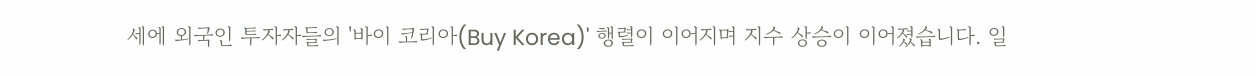세에 외국인 투자자들의 '바이 코리아(Buy Korea)' 행렬이 이어지며 지수 상승이 이어졌습니다. 일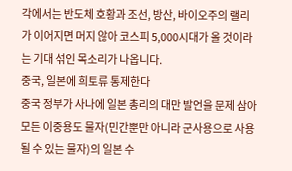각에서는 반도체 호황과 조선, 방산, 바이오주의 랠리가 이어지면 머지 않아 코스피 5,000시대가 올 것이라는 기대 섞인 목소리가 나옵니다.
중국, 일본에 희토류 통제한다
중국 정부가 사나에 일본 총리의 대만 발언을 문제 삼아 모든 이중용도 물자(민간뿐만 아니라 군사용으로 사용될 수 있는 물자)의 일본 수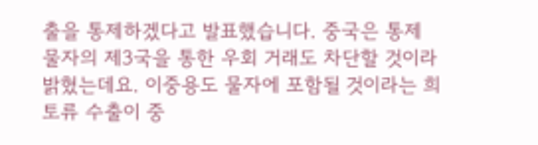출을 통제하겠다고 발표했습니다. 중국은 통제 물자의 제3국을 통한 우회 거래도 차단할 것이라 밝혔는데요. 이중용도 물자에 포함될 것이라는 희토류 수출이 중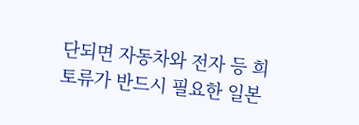단되면 자동차와 전자 등 희토류가 반드시 필요한 일본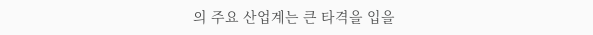의 주요 산업계는 큰 타격을 입을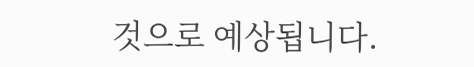것으로 예상됩니다.